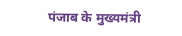पंजाब के मुख्यमंत्री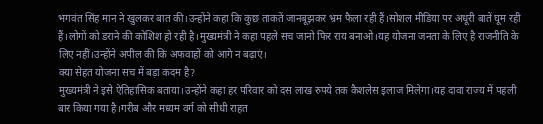भगवंत सिंह मान ने खुलकर बात की।उन्होंने कहा कि कुछ ताकतें जानबूझकर भ्रम फैला रही हैं।सोशल मीडिया पर अधूरी बातें घूम रही हैं।लोगों को डराने की कोशिश हो रही है।मुख्यमंत्री ने कहा पहले सच जानो फिर राय बनाओ।यह योजना जनता के लिए है राजनीति के लिए नहीं।उन्होंने अपील की कि अफवाहों को आगे न बढ़ाएं।
क्या सेहत योजना सच में बड़ा कदम है?
मुख्यमंत्री ने इसे ऐतिहासिक बताया।उन्होंने कहा हर परिवार को दस लाख रुपये तक कैशलेस इलाज मिलेगा।यह दावा राज्य में पहली बार किया गया है।गरीब और मध्यम वर्ग को सीधी राहत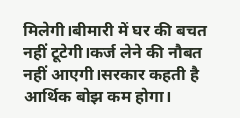मिलेगी।बीमारी में घर की बचत नहीं टूटेगी।कर्ज लेने की नौबत नहीं आएगी।सरकार कहती है आर्थिक बोझ कम होगा।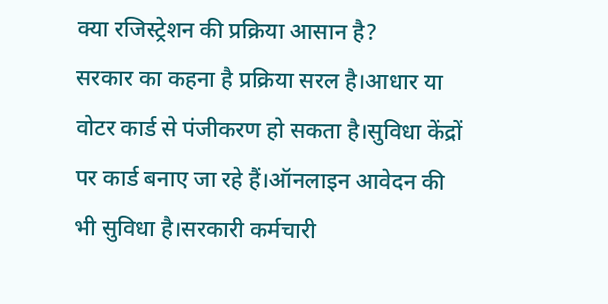क्या रजिस्ट्रेशन की प्रक्रिया आसान है?
सरकार का कहना है प्रक्रिया सरल है।आधार या वोटर कार्ड से पंजीकरण हो सकता है।सुविधा केंद्रों पर कार्ड बनाए जा रहे हैं।ऑनलाइन आवेदन की भी सुविधा है।सरकारी कर्मचारी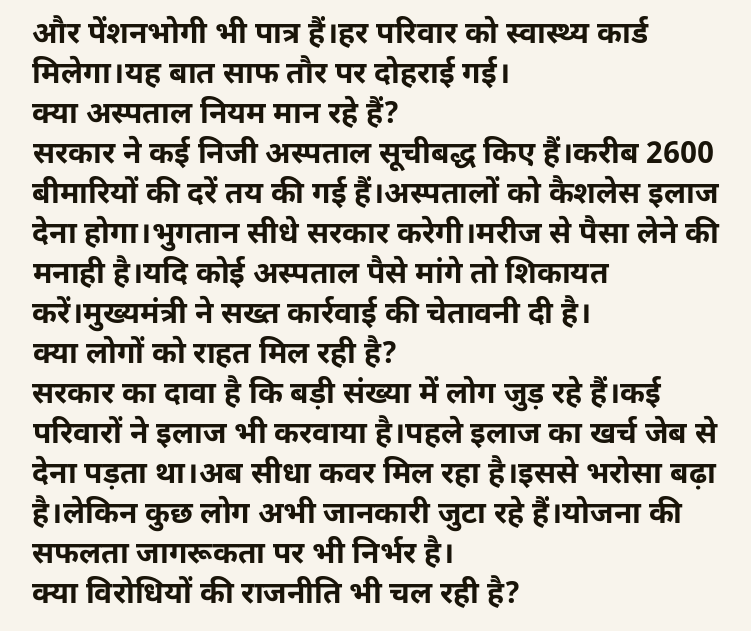और पेंशनभोगी भी पात्र हैं।हर परिवार को स्वास्थ्य कार्ड मिलेगा।यह बात साफ तौर पर दोहराई गई।
क्या अस्पताल नियम मान रहे हैं?
सरकार ने कई निजी अस्पताल सूचीबद्ध किए हैं।करीब 2600 बीमारियों की दरें तय की गई हैं।अस्पतालों को कैशलेस इलाज देना होगा।भुगतान सीधे सरकार करेगी।मरीज से पैसा लेने की मनाही है।यदि कोई अस्पताल पैसे मांगे तो शिकायत करें।मुख्यमंत्री ने सख्त कार्रवाई की चेतावनी दी है।
क्या लोगों को राहत मिल रही है?
सरकार का दावा है कि बड़ी संख्या में लोग जुड़ रहे हैं।कई परिवारों ने इलाज भी करवाया है।पहले इलाज का खर्च जेब से देना पड़ता था।अब सीधा कवर मिल रहा है।इससे भरोसा बढ़ा है।लेकिन कुछ लोग अभी जानकारी जुटा रहे हैं।योजना की सफलता जागरूकता पर भी निर्भर है।
क्या विरोधियों की राजनीति भी चल रही है?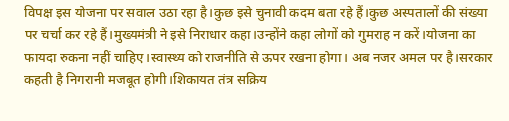विपक्ष इस योजना पर सवाल उठा रहा है।कुछ इसे चुनावी कदम बता रहे हैं।कुछ अस्पतालों की संख्या पर चर्चा कर रहे हैं।मुख्यमंत्री ने इसे निराधार कहा।उन्होंने कहा लोगों को गुमराह न करें।योजना का फायदा रुकना नहीं चाहिए।स्वास्थ्य को राजनीति से ऊपर रखना होगा। अब नजर अमल पर है।सरकार कहती है निगरानी मजबूत होगी।शिकायत तंत्र सक्रिय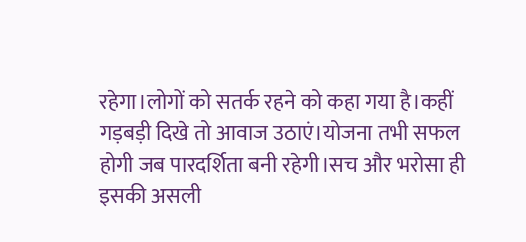रहेगा।लोगों को सतर्क रहने को कहा गया है।कहीं गड़बड़ी दिखे तो आवाज उठाएं।योजना तभी सफल होगी जब पारदर्शिता बनी रहेगी।सच और भरोसा ही इसकी असली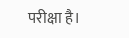परीक्षा है।